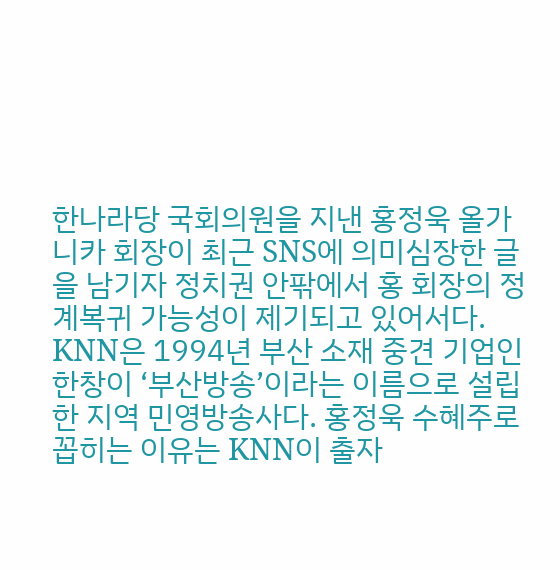한나라당 국회의원을 지낸 홍정욱 올가니카 회장이 최근 SNS에 의미심장한 글을 남기자 정치권 안팎에서 홍 회장의 정계복귀 가능성이 제기되고 있어서다.
KNN은 1994년 부산 소재 중견 기업인 한창이 ‘부산방송’이라는 이름으로 설립한 지역 민영방송사다. 홍정욱 수혜주로 꼽히는 이유는 KNN이 출자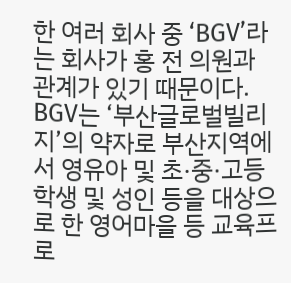한 여러 회사 중 ‘BGV’라는 회사가 홍 전 의원과 관계가 있기 때문이다.
BGV는 ‘부산글로벌빌리지’의 약자로 부산지역에서 영유아 및 초·중·고등학생 및 성인 등을 대상으로 한 영어마을 등 교육프로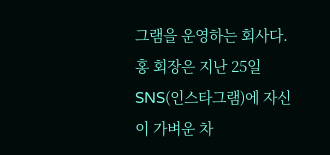그램을 운영하는 회사다.
홍 회장은 지난 25일 SNS(인스타그램)에 자신이 가벼운 차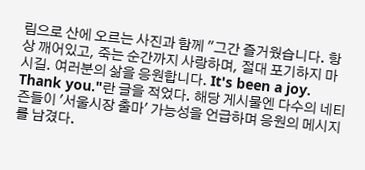림으로 산에 오르는 사진과 함께 "그간 즐거웠습니다. 항상 깨어있고, 죽는 순간까지 사랑하며, 절대 포기하지 마시길. 여러분의 삶을 응원합니다. It's been a joy. Thank you."란 글을 적었다. 해당 게시물엔 다수의 네티즌들이 '서울시장 출마' 가능성을 언급하며 응원의 메시지를 남겼다.